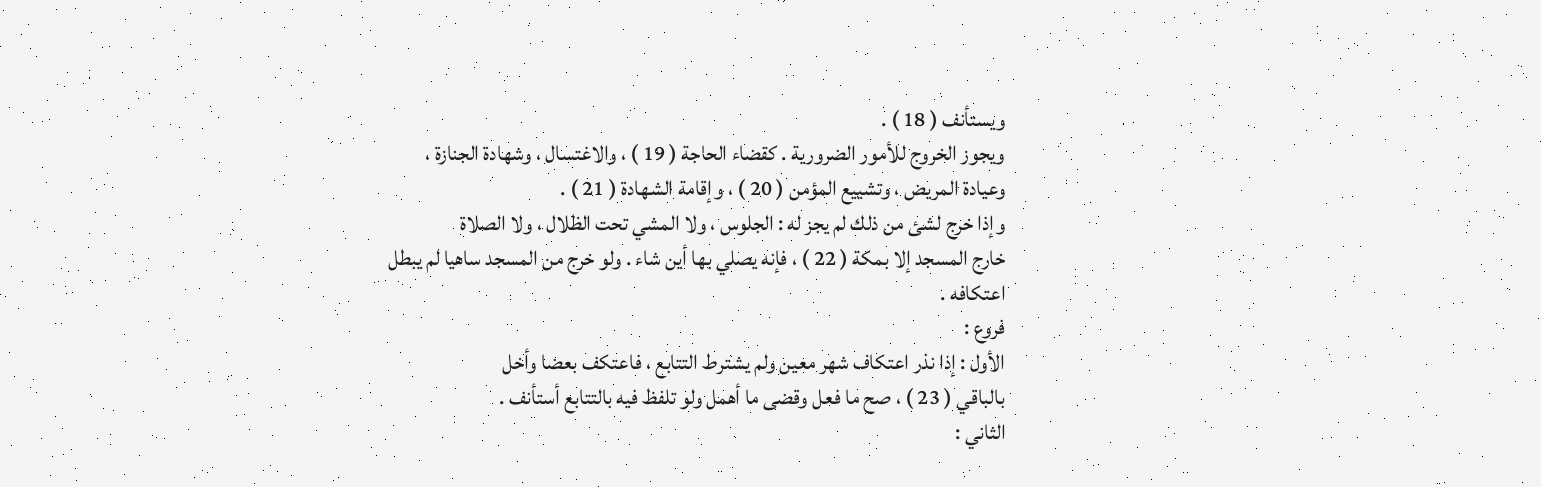ويستأنف ( 18 ) .
ويجوز الخروج للأمور الضرورية . كقضاء الحاجة ( 19 ) ، والاغتسال ، وشهادة الجنازة ،
وعيادة المريض ، وتشييع المؤمن ( 20 ) ، وإقامة الشهادة ( 21 ) .
وإذا خرج لشئ من ذلك لم يجز له : الجلوس ، ولا المشي تحت الظلال ، ولا الصلاة
خارج المسجد إلا بمكة ( 22 ) ، فإنه يصلي بها أين شاء . ولو خرج من المسجد ساهيا لم يبطل
اعتكافه .
فروع :
الأول : إذا نذر اعتكاف شهر معين ولم يشترط التتابع ، فاعتكف بعضا وأخل
بالباقي ( 23 ) ، صح ما فعل وقضى ما أهمل ولو تلفظ فيه بالتتابع أستأنف .
الثاني :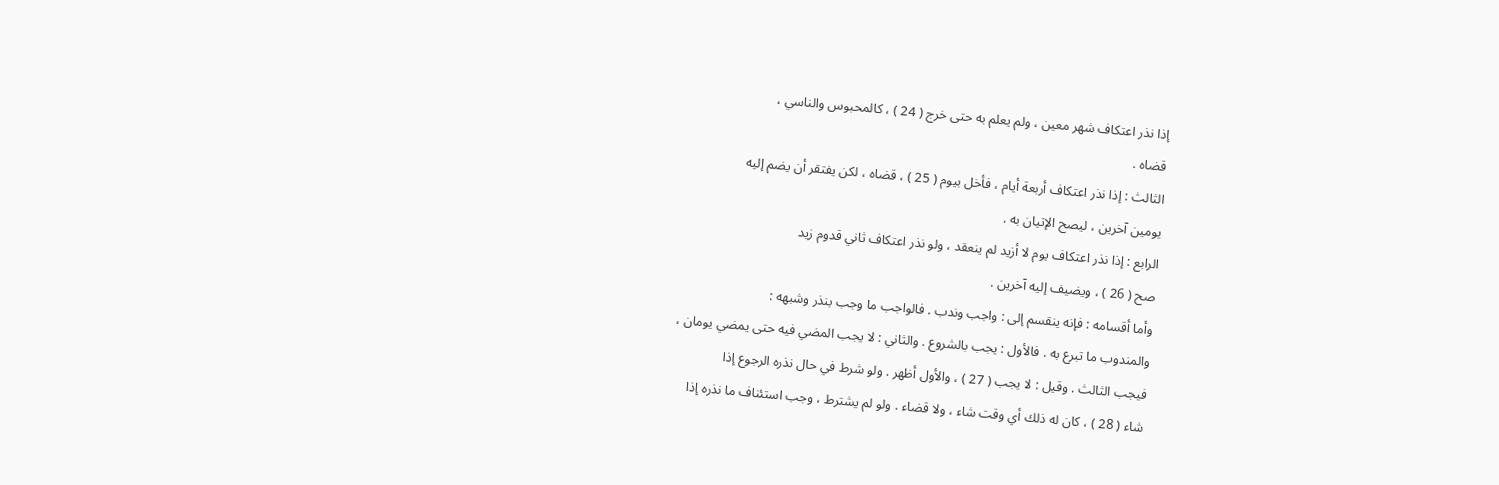إذا نذر اعتكاف شهر معين ، ولم يعلم به حتى خرج ( 24 ) ، كالمحبوس والناسي ،
قضاه .
الثالث : إذا نذر اعتكاف أربعة أيام ، فأخل بيوم ( 25 ) ، قضاه ، لكن يفتقر أن يضم إليه
يومين آخرين ، ليصح الإتيان به .
الرابع : إذا نذر اعتكاف يوم لا أزيد لم ينعقد ، ولو نذر اعتكاف ثاني قدوم زيد
صح ( 26 ) ، ويضيف إليه آخرين .
وأما أقسامه : فإنه ينقسم إلى : واجب وندب . فالواجب ما وجب بنذر وشبهه :
والمندوب ما تبرع به . فالأول : يجب بالشروع . والثاني : لا يجب المضي فيه حتى يمضي يومان ،
فيجب الثالث . وقيل : لا يجب ( 27 ) ، والأول أظهر . ولو شرط في حال نذره الرجوع إذا
شاء ( 28 ) ، كان له ذلك أي وقت شاء ، ولا قضاء . ولو لم يشترط ، وجب استئناف ما نذره إذا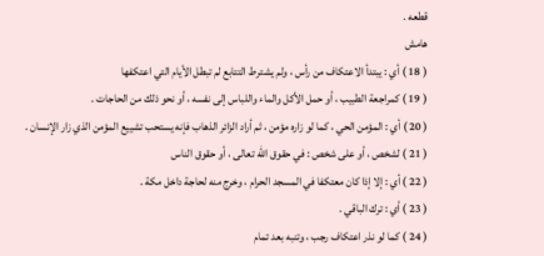قطعه .
هامش
( 18 ) أي : يبتدأ الاعتكاف من رأس ، ولم يشترط التتابع لم تبطل الأيام التي اعتكفها
( 19 ) كمراجعة الطبيب ، أو حمل الأكل والماء واللباس إلى نفسه ، أو نحو ذلك من الحاجات .
( 20 ) أي : المؤمن الحي ، كما لو زاره مؤمن ، ثم أراد الزائر الذهاب فإنه يستحب تشييع المؤمن الذي زار الإنسان .
( 21 ) لشخص ، أو على شخص : في حقوق الله تعالى ، أو حقوق الناس
( 22 ) أي : إلا إذا كان معتكفا في المسجد الحرام ، وخرج منه لحاجة داخل مكة .
( 23 ) أي : ترك الباقي .
( 24 ) كما لو نذر اعتكاف رجب ، وتنبه بعد تمام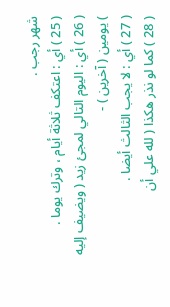شهر رجب .
( 25 ) أي : اعتكف ثلاثة أيام ، وترك يوما .
( 26 ) أي : اليوم التالي لمجئ زيد ( ويضيف إليه ) يومين ( آخرين ) -
( 27 ) أي : لا يجب الثالث أيضا .
( 28 ) كما لو نذر هكذا ( لله علي أن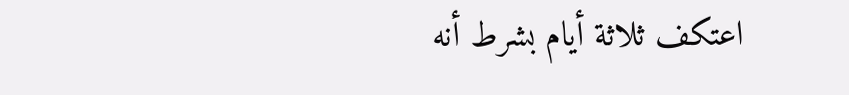اعتكف ثلاثة أيام بشرط أنه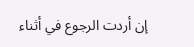إن أردت الرجوع في أثناء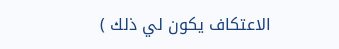الاعتكاف يكون لي ذلك )